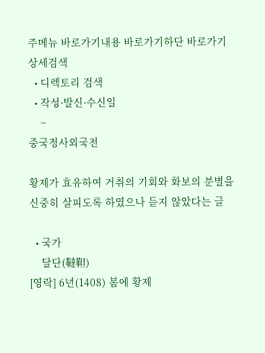주메뉴 바로가기내용 바로가기하단 바로가기
상세검색
  • 디렉토리 검색
  • 작성·발신·수신일
    ~
중국정사외국전

황제가 효유하여 거취의 기회와 화보의 분별을 신중히 살피도록 하였으나 듣지 않았다는 글

  • 국가
    달단(韃靼)
[영락] 6년(1408) 봄에 황제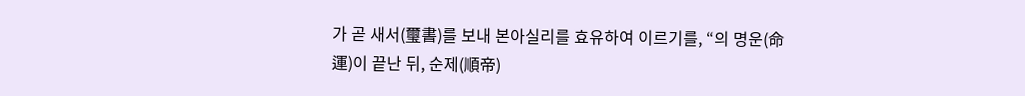가 곧 새서(璽書)를 보내 본아실리를 효유하여 이르기를, “의 명운(命運)이 끝난 뒤, 순제(順帝)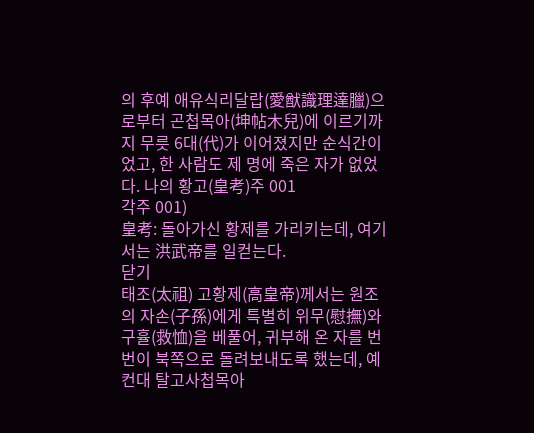의 후예 애유식리달랍(愛猷識理達臘)으로부터 곤첩목아(坤帖木兒)에 이르기까지 무릇 6대(代)가 이어졌지만 순식간이었고, 한 사람도 제 명에 죽은 자가 없었다. 나의 황고(皇考)주 001
각주 001)
皇考: 돌아가신 황제를 가리키는데, 여기서는 洪武帝를 일컫는다.
닫기
태조(太祖) 고황제(高皇帝)께서는 원조의 자손(子孫)에게 특별히 위무(慰撫)와 구휼(救恤)을 베풀어, 귀부해 온 자를 번번이 북쪽으로 돌려보내도록 했는데, 예컨대 탈고사첩목아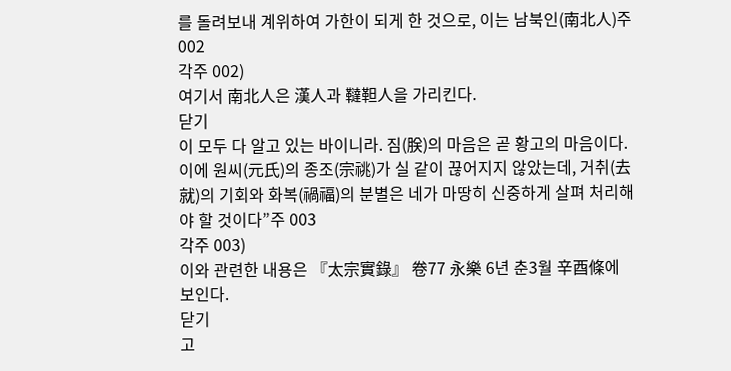를 돌려보내 계위하여 가한이 되게 한 것으로, 이는 남북인(南北人)주 002
각주 002)
여기서 南北人은 漢人과 韃靼人을 가리킨다.
닫기
이 모두 다 알고 있는 바이니라. 짐(朕)의 마음은 곧 황고의 마음이다. 이에 원씨(元氏)의 종조(宗祧)가 실 같이 끊어지지 않았는데, 거취(去就)의 기회와 화복(禍福)의 분별은 네가 마땅히 신중하게 살펴 처리해야 할 것이다”주 003
각주 003)
이와 관련한 내용은 『太宗實錄』 卷77 永樂 6년 춘3월 辛酉條에 보인다.
닫기
고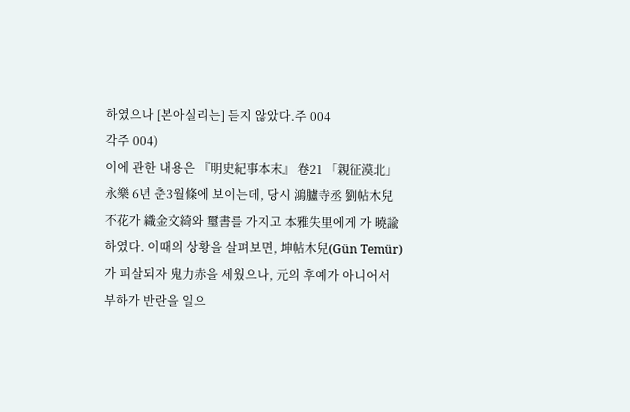하였으나 [본아실리는] 듣지 않았다.주 004
각주 004)
이에 관한 내용은 『明史紀事本末』 卷21 「親征漠北」 永樂 6년 춘3월條에 보이는데, 당시 鴻臚寺丞 劉帖木兒不花가 織金文綺와 璽書를 가지고 本雅失里에게 가 曉諭하였다. 이때의 상황을 살펴보면, 坤帖木兒(Gün Temür)가 피살되자 鬼力赤을 세웠으나, 元의 후예가 아니어서 부하가 반란을 일으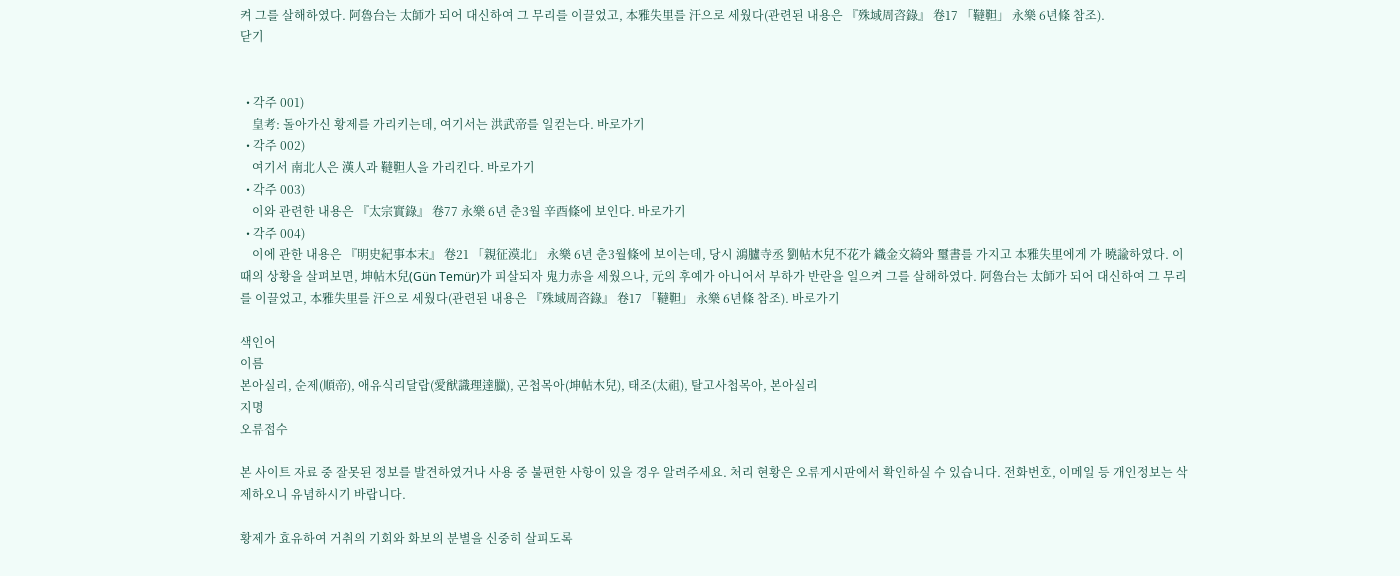켜 그를 살해하였다. 阿魯台는 太師가 되어 대신하여 그 무리를 이끌었고, 本雅失里를 汗으로 세웠다(관련된 내용은 『殊域周咨錄』 卷17 「韃靼」 永樂 6년條 참조).
닫기


  • 각주 001)
    皇考: 돌아가신 황제를 가리키는데, 여기서는 洪武帝를 일컫는다. 바로가기
  • 각주 002)
    여기서 南北人은 漢人과 韃靼人을 가리킨다. 바로가기
  • 각주 003)
    이와 관련한 내용은 『太宗實錄』 卷77 永樂 6년 춘3월 辛酉條에 보인다. 바로가기
  • 각주 004)
    이에 관한 내용은 『明史紀事本末』 卷21 「親征漠北」 永樂 6년 춘3월條에 보이는데, 당시 鴻臚寺丞 劉帖木兒不花가 織金文綺와 璽書를 가지고 本雅失里에게 가 曉諭하였다. 이때의 상황을 살펴보면, 坤帖木兒(Gün Temür)가 피살되자 鬼力赤을 세웠으나, 元의 후예가 아니어서 부하가 반란을 일으켜 그를 살해하였다. 阿魯台는 太師가 되어 대신하여 그 무리를 이끌었고, 本雅失里를 汗으로 세웠다(관련된 내용은 『殊域周咨錄』 卷17 「韃靼」 永樂 6년條 참조). 바로가기

색인어
이름
본아실리, 순제(順帝), 애유식리달랍(愛猷識理達臘), 곤첩목아(坤帖木兒), 태조(太祖), 탈고사첩목아, 본아실리
지명
오류접수

본 사이트 자료 중 잘못된 정보를 발견하였거나 사용 중 불편한 사항이 있을 경우 알려주세요. 처리 현황은 오류게시판에서 확인하실 수 있습니다. 전화번호, 이메일 등 개인정보는 삭제하오니 유념하시기 바랍니다.

황제가 효유하여 거취의 기회와 화보의 분별을 신중히 살피도록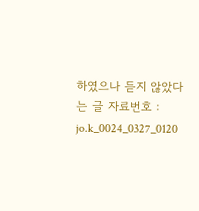하였으나 듣지 않았다는 글 자료번호 : jo.k_0024_0327_0120